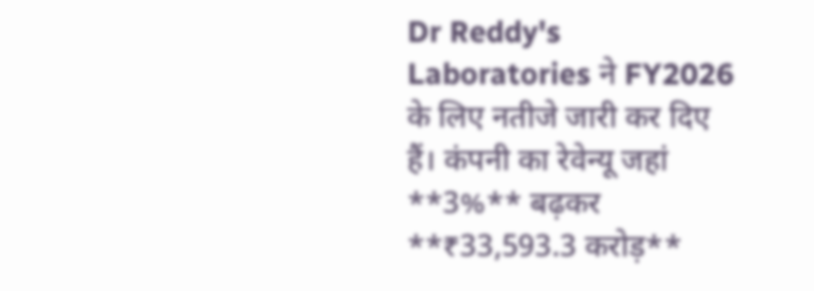Dr Reddy's Laboratories ने FY2026 के लिए नतीजे जारी कर दिए हैं। कंपनी का रेवेन्यू जहां **3%** बढ़कर **₹33,593.3 करोड़**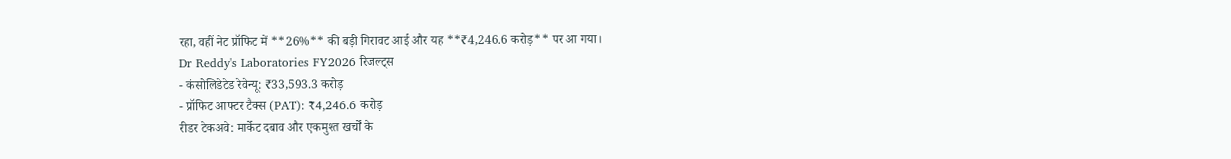रहा, वहीं नेट प्रॉफिट में **26%** की बड़ी गिरावट आई और यह **₹4,246.6 करोड़** पर आ गया।
Dr Reddy's Laboratories FY2026 रिजल्ट्स
- कंसोलिडेटेड रेवेन्यू: ₹33,593.3 करोड़
- प्रॉफिट आफ्टर टैक्स (PAT): ₹4,246.6 करोड़
रीडर टेकअवे: मार्केट दबाव और एकमुश्त खर्चों के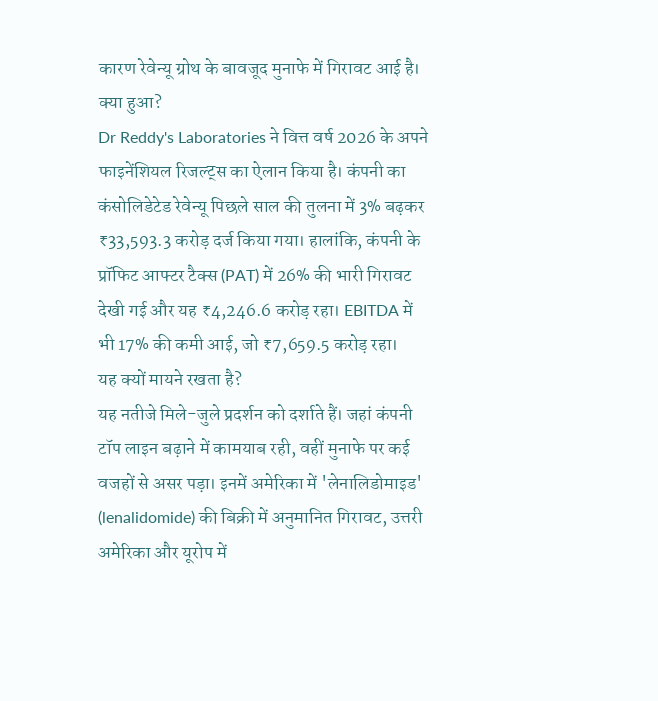कारण रेवेन्यू ग्रोथ के बावजूद मुनाफे में गिरावट आई है।
क्या हुआ?
Dr Reddy's Laboratories ने वित्त वर्ष 2026 के अपने फाइनेंशियल रिजल्ट्स का ऐलान किया है। कंपनी का कंसोलिडेटेड रेवेन्यू पिछले साल की तुलना में 3% बढ़कर ₹33,593.3 करोड़ दर्ज किया गया। हालांकि, कंपनी के प्रॉफिट आफ्टर टैक्स (PAT) में 26% की भारी गिरावट देखी गई और यह ₹4,246.6 करोड़ रहा। EBITDA में भी 17% की कमी आई, जो ₹7,659.5 करोड़ रहा।
यह क्यों मायने रखता है?
यह नतीजे मिले-जुले प्रदर्शन को दर्शाते हैं। जहां कंपनी टॉप लाइन बढ़ाने में कामयाब रही, वहीं मुनाफे पर कई वजहों से असर पड़ा। इनमें अमेरिका में 'लेनालिडोमाइड' (lenalidomide) की बिक्री में अनुमानित गिरावट, उत्तरी अमेरिका और यूरोप में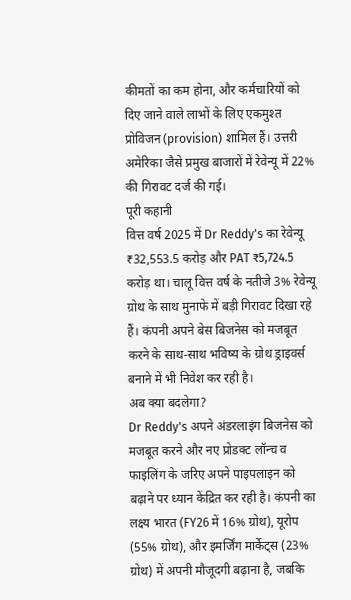कीमतों का कम होना, और कर्मचारियों को दिए जाने वाले लाभों के लिए एकमुश्त प्रोविजन (provision) शामिल हैं। उत्तरी अमेरिका जैसे प्रमुख बाजारों में रेवेन्यू में 22% की गिरावट दर्ज की गई।
पूरी कहानी
वित्त वर्ष 2025 में Dr Reddy's का रेवेन्यू ₹32,553.5 करोड़ और PAT ₹5,724.5 करोड़ था। चालू वित्त वर्ष के नतीजे 3% रेवेन्यू ग्रोथ के साथ मुनाफे में बड़ी गिरावट दिखा रहे हैं। कंपनी अपने बेस बिजनेस को मजबूत करने के साथ-साथ भविष्य के ग्रोथ ड्राइवर्स बनाने में भी निवेश कर रही है।
अब क्या बदलेगा?
Dr Reddy's अपने अंडरलाइंग बिजनेस को मजबूत करने और नए प्रोडक्ट लॉन्च व फाइलिंग के जरिए अपने पाइपलाइन को बढ़ाने पर ध्यान केंद्रित कर रही है। कंपनी का लक्ष्य भारत (FY26 में 16% ग्रोथ), यूरोप (55% ग्रोथ), और इमर्जिंग मार्केट्स (23% ग्रोथ) में अपनी मौजूदगी बढ़ाना है, जबकि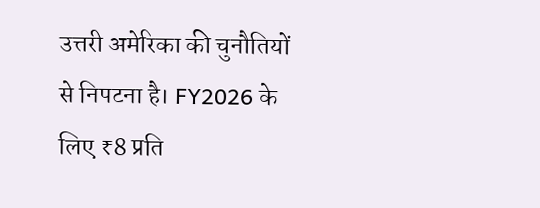उत्तरी अमेरिका की चुनौतियों से निपटना है। FY2026 के लिए ₹8 प्रति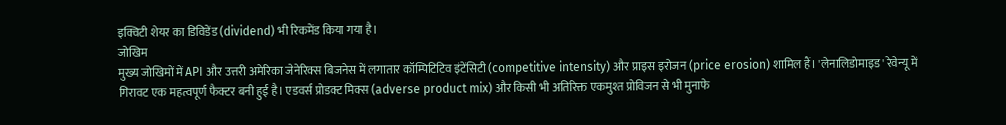इक्विटी शेयर का डिविडेंड (dividend) भी रिकमेंड किया गया है।
जोखिम
मुख्य जोखिमों में API और उत्तरी अमेरिका जेनेरिक्स बिजनेस में लगातार कॉम्पिटिटिव इंटेंसिटी (competitive intensity) और प्राइस इरोजन (price erosion) शामिल हैं। 'लेनालिडोमाइड' रेवेन्यू में गिरावट एक महत्वपूर्ण फैक्टर बनी हुई है। एडवर्स प्रोडक्ट मिक्स (adverse product mix) और किसी भी अतिरिक्त एकमुश्त प्रोविजन से भी मुनाफे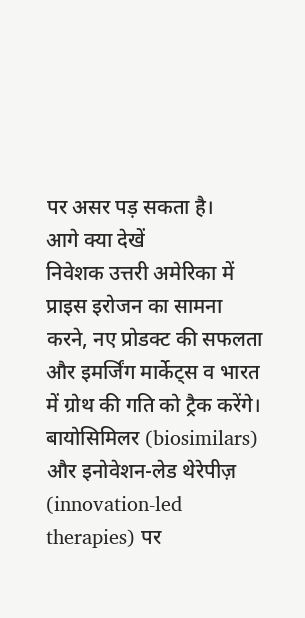पर असर पड़ सकता है।
आगे क्या देखें
निवेशक उत्तरी अमेरिका में प्राइस इरोजन का सामना करने, नए प्रोडक्ट की सफलता और इमर्जिंग मार्केट्स व भारत में ग्रोथ की गति को ट्रैक करेंगे। बायोसिमिलर (biosimilars) और इनोवेशन-लेड थेरेपीज़ (innovation-led therapies) पर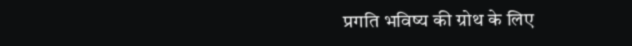प्रगति भविष्य की ग्रोथ के लिए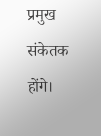प्रमुख संकेतक होंगे।